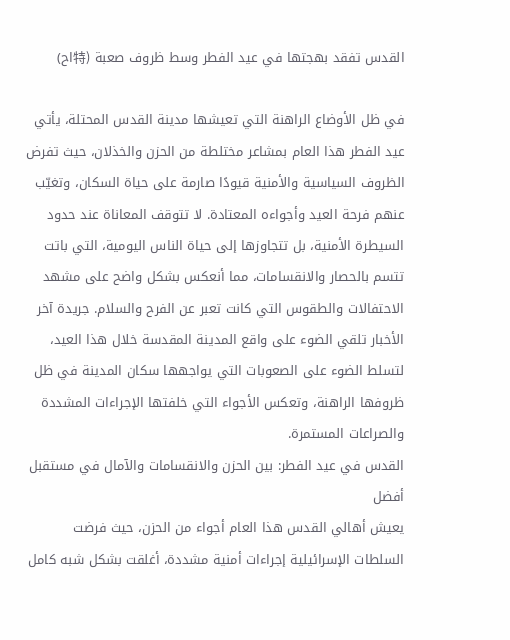القدس تفقد بهجتها في عيد الفطر وسط ظروف صعبة (特اح)

في ظل الأوضاع الراهنة التي تعيشها مدينة القدس المحتلة، يأتي عيد الفطر هذا العام بمشاعر مختلطة من الحزن والخذلان، حيث تفرض الظروف السياسية والأمنية قيودًا صارمة على حياة السكان، وتغيّب عنهم فرحة العيد وأجواءه المعتادة. لا تتوقف المعاناة عند حدود السيطرة الأمنية، بل تتجاوزها إلى حياة الناس اليومية، التي باتت تتسم بالحصار والانقسامات، مما أنعكس بشكل واضح على مشهد الاحتفالات والطقوس التي كانت تعبر عن الفرح والسلام. جريدة آخر الأخبار تلقي الضوء على واقع المدينة المقدسة خلال هذا العيد، لتسلط الضوء على الصعوبات التي يواجهها سكان المدينة في ظل ظروفها الراهنة، وتعكس الأجواء التي خلفتها الإجراءات المشددة والصراعات المستمرة.
القدس في عيد الفطر: بين الحزن والانقسامات والآمال في مستقبل أفضل
يعيش أهالي القدس هذا العام أجواء من الحزن، حيث فرضت السلطات الإسرائيلية إجراءات أمنية مشددة، أغلقت بشكل شبه كامل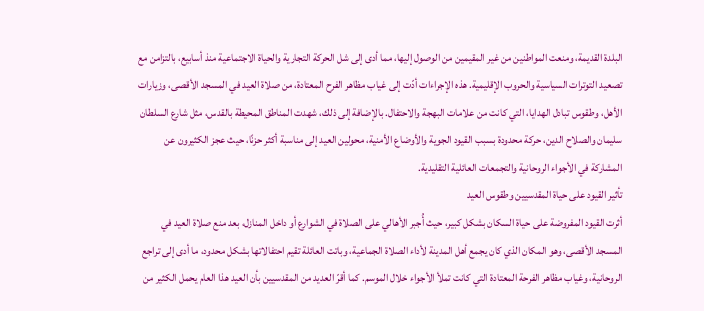البلدة القديمة، ومنعت المواطنين من غير المقيمين من الوصول إليها، مما أدى إلى شل الحركة التجارية والحياة الاجتماعية منذ أسابيع، بالتزامن مع تصعيد التوترات السياسية والحروب الإقليمية. هذه الإجراءات أدّت إلى غياب مظاهر الفرح المعتادة، من صلاة العيد في المسجد الأقصى، وزيارات الأهل، وطقوس تبادل الهدايا، التي كانت من علامات البهجة والاحتفال. بالإضافة إلى ذلك، شهدت المناطق المحيطة بالقدس، مثل شارع السلطان سليمان والصلاح الدين، حركة محدودة بسبب القيود الجوية والأوضاع الأمنية، محولين العيد إلى مناسبة أكثر حزنًا، حيث عجز الكثيرون عن المشاركة في الأجواء الروحانية والتجمعات العائلية التقليدية.
تأثير القيود على حياة المقدسيين وطقوس العيد
أثرت القيود المفروضة على حياة السكان بشكل كبير، حيث أُجبر الأهالي على الصلاة في الشوارع أو داخل المنازل، بعد منع صلاة العيد في المسجد الأقصى، وهو المكان الذي كان يجمع أهل المدينة لأداء الصلاة الجماعية، وباتت العائلة تقيم احتفالاتها بشكل محدود، ما أدى إلى تراجع الروحانية، وغياب مظاهر الفرحة المعتادة التي كانت تملأ الأجواء خلال الموسم. كما أقرّ العديد من المقدسيين بأن العيد هذا العام يحمل الكثير من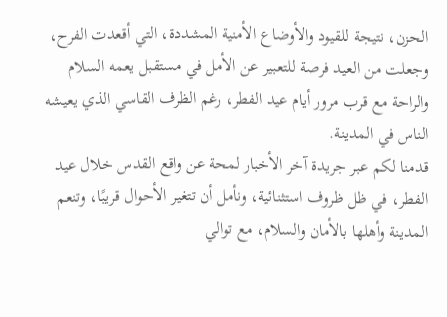الحزن، نتيجة للقيود والأوضاع الأمنية المشددة، التي أقعدت الفرح، وجعلت من العيد فرصة للتعبير عن الأمل في مستقبل يعمه السلام والراحة مع قرب مرور أيام عيد الفطر، رغم الظرف القاسي الذي يعيشه الناس في المدينة.
قدمنا لكم عبر جريدة آخر الأخبار لمحة عن واقع القدس خلال عيد الفطر، في ظل ظروف استثنائية، ونأمل أن تتغير الأحوال قريبًا، وتنعم المدينة وأهلها بالأمان والسلام، مع توالي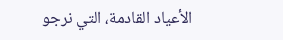الأعياد القادمة، التي نرجو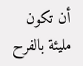أن تكون مليئة بالفرح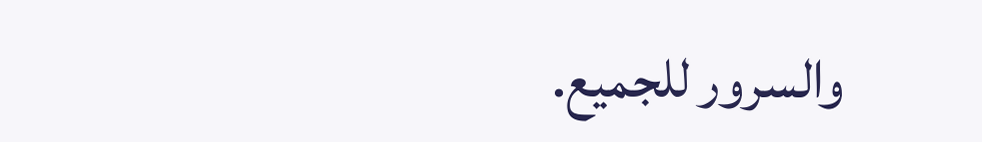والسرور للجميع.